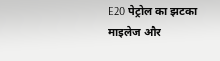E20 पेट्रोल का झटका माइलेज और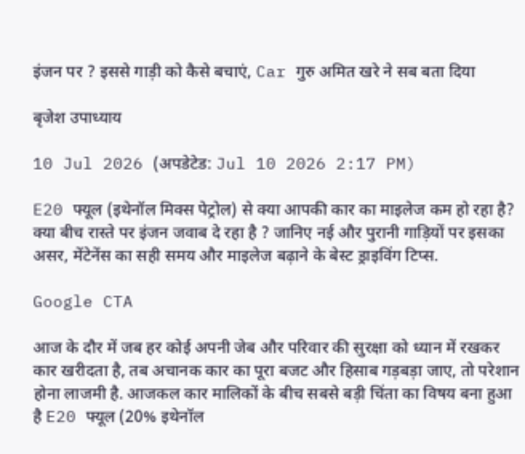इंजन पर ? इससे गाड़ी को कैसे बचाएं, Car गुरु अमित खरे ने सब बता दिया

बृजेश उपाध्याय

10 Jul 2026 (अपडेटेड: Jul 10 2026 2:17 PM)

E20 फ्यूल (इथेनॉल मिक्स पेट्रोल) से क्या आपकी कार का माइलेज कम हो रहा है? क्या बीच रास्ते पर इंजन जवाब दे रहा है ? जानिए नई और पुरानी गाड़ियों पर इसका असर, मेंटेनेंस का सही समय और माइलेज बढ़ाने के बेस्ट ड्राइविंग टिप्स.

Google CTA

आज के दौर में जब हर कोई अपनी जेब और परिवार की सुरक्षा को ध्यान में रखकर कार खरीदता है, तब अचानक कार का पूरा बजट और हिसाब गड़बड़ा जाए, तो परेशान होना लाजमी है. आजकल कार मालिकों के बीच सबसे बड़ी चिंता का विषय बना हुआ है E20 फ्यूल (20% इथेनॉल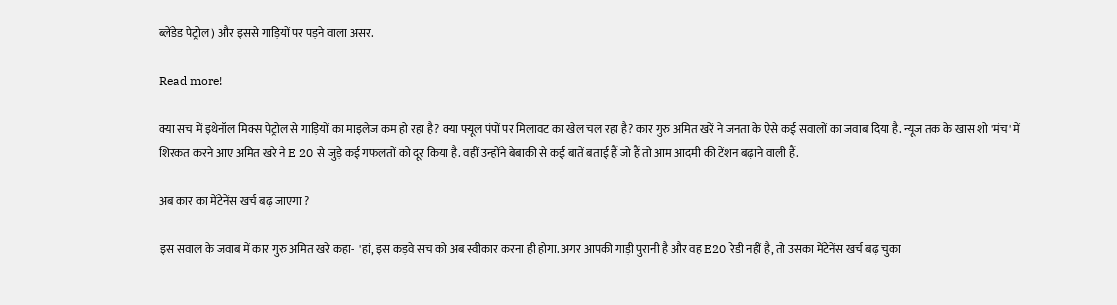ब्लेंडेड पेट्रोल) और इससे गाड़ियों पर पड़ने वाला असर.

Read more!

क्या सच में इथेनॉल मिक्स पेट्रोल से गाड़ियों का माइलेज कम हो रहा है? क्या फ्यूल पंपों पर मिलावट का खेल चल रहा है? कार गुरु अमित खरें ने जनता के ऐसे कई सवालों का जवाब दिया है. न्यूज तक के खास शो 'मंच' में शिरकत करने आए अमित खरे ने E 20 से जुड़े कई गफलतों को दूर किया है. वहीं उन्होंने बेबाकी से कई बातें बताई हैं जो हैं तो आम आदमी की टेंशन बढ़ाने वाली हैं.

अब कार का मेंटेनेंस खर्च बढ़ जाएगा ?

इस सवाल के जवाब में कार गुरु अमित खरे कहा-  'हां, इस कड़वे सच को अब स्वीकार करना ही होगा. अगर आपकी गाड़ी पुरानी है और वह E20 रेडी नहीं है, तो उसका मेंटेनेंस खर्च बढ़ चुका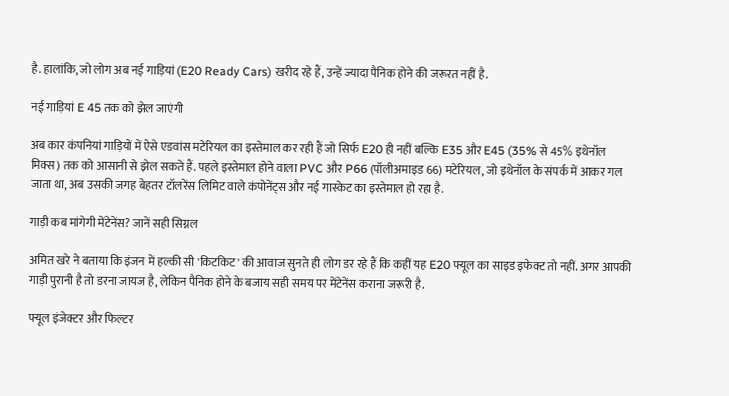है. हालांकि, जो लोग अब नई गाड़ियां (E20 Ready Cars) खरीद रहे हैं, उन्हें ज्यादा पैनिक होने की जरूरत नहीं है.

नई गाड़ियां E 45 तक को झेल जाएंगी

अब कार कंपनियां गाड़ियों में ऐसे एडवांस मटेरियल का इस्तेमाल कर रही हैं जो सिर्फ E20 ही नहीं बल्कि E35 और E45 (35% से 45% इथेनॉल मिक्स) तक को आसानी से झेल सकते हैं. पहले इस्तेमाल होने वाला PVC और P66 (पॉलीअमाइड 66) मटेरियल, जो इथेनॉल के संपर्क में आकर गल जाता था, अब उसकी जगह बेहतर टॉलरेंस लिमिट वाले कंपोनेंट्स और नई गास्केट का इस्तेमाल हो रहा है.

गाड़ी कब मांगेगी मेंटेनेंस? जानें सही सिग्नल

अमित खरे ने बताया कि इंजन में हल्की सी 'किटकिट' की आवाज सुनते ही लोग डर रहे हैं कि कहीं यह E20 फ्यूल का साइड इफेक्ट तो नहीं. अगर आपकी गाड़ी पुरानी है तो डरना जायज है, लेकिन पैनिक होने के बजाय सही समय पर मेंटेनेंस कराना जरूरी है.

फ्यूल इंजेक्टर और फिल्टर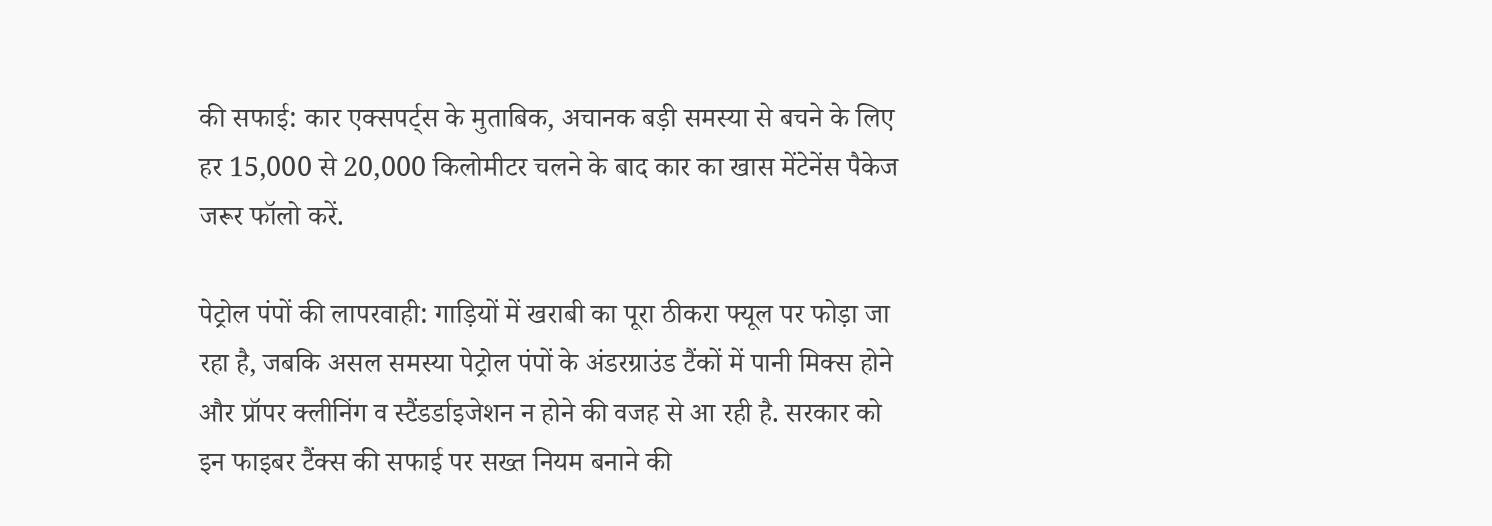की सफाई: कार एक्सपर्ट्स के मुताबिक, अचानक बड़ी समस्या से बचने के लिए हर 15,000 से 20,000 किलोमीटर चलने के बाद कार का खास मेंटेनेंस पैकेज जरूर फॉलो करें.

पेट्रोल पंपों की लापरवाही: गाड़ियों में खराबी का पूरा ठीकरा फ्यूल पर फोड़ा जा रहा है, जबकि असल समस्या पेट्रोल पंपों के अंडरग्राउंड टैंकों में पानी मिक्स होने और प्रॉपर क्लीनिंग व स्टैंडर्डाइजेशन न होने की वजह से आ रही है. सरकार को इन फाइबर टैंक्स की सफाई पर सख्त नियम बनाने की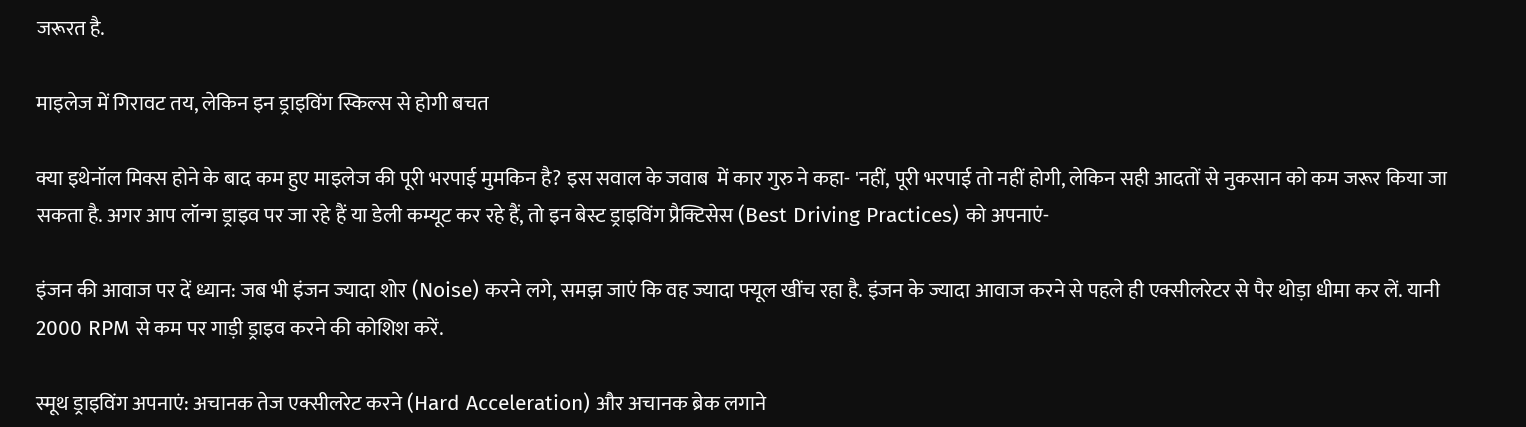जरूरत है.

माइलेज में गिरावट तय, लेकिन इन ड्राइविंग स्किल्स से होगी बचत

क्या इथेनॉल मिक्स होने के बाद कम हुए माइलेज की पूरी भरपाई मुमकिन है? इस सवाल के जवाब  में कार गुरु ने कहा- 'नहीं, पूरी भरपाई तो नहीं होगी, लेकिन सही आदतों से नुकसान को कम जरूर किया जा सकता है. अगर आप लॉन्ग ड्राइव पर जा रहे हैं या डेली कम्यूट कर रहे हैं, तो इन बेस्ट ड्राइविंग प्रैक्टिसेस (Best Driving Practices) को अपनाएं-

इंजन की आवाज पर दें ध्यान: जब भी इंजन ज्यादा शोर (Noise) करने लगे, समझ जाएं कि वह ज्यादा फ्यूल खींच रहा है. इंजन के ज्यादा आवाज करने से पहले ही एक्सीलरेटर से पैर थोड़ा धीमा कर लें. यानी 2000 RPM से कम पर गाड़ी ड्राइव करने की कोशिश करें.

स्मूथ ड्राइविंग अपनाएं: अचानक तेज एक्सीलरेट करने (Hard Acceleration) और अचानक ब्रेक लगाने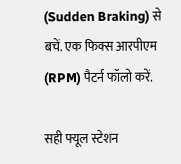(Sudden Braking) से बचें. एक फिक्स आरपीएम (RPM) पैटर्न फॉलो करें.

सही फ्यूल स्टेशन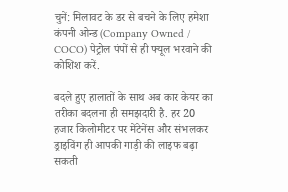चुनें: मिलावट के डर से बचने के लिए हमेशा कंपनी ओन्ड (Company Owned / COCO) पेट्रोल पंपों से ही फ्यूल भरवाने की कोशिश करें.

बदले हुए हालातों के साथ अब कार केयर का तरीका बदलना ही समझदारी है. हर 20 हजार किलोमीटर पर मेंटेनेंस और संभलकर ड्राइविंग ही आपकी गाड़ी की लाइफ बढ़ा सकती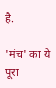है.

'मंच' का ये पूरा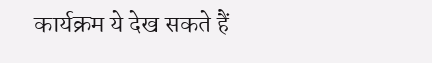कार्यक्रम ये देख सकते हैं